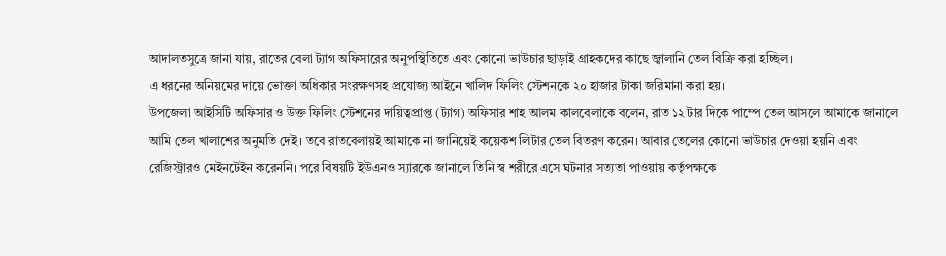আদালতসুত্রে জানা যায়, রাতের বেলা ট্যাগ অফিসারের অনুপস্থিতিতে এবং কোনো ভাউচার ছাড়াই গ্রাহকদের কাছে জ্বালানি তেল বিক্রি করা হচ্ছিল।
এ ধরনের অনিয়মের দায়ে ভোক্তা অধিকার সংরক্ষণসহ প্রযোজ্য আইনে খালিদ ফিলিং স্টেশনকে ২০ হাজার টাকা জরিমানা করা হয়।
উপজেলা আইসিটি অফিসার ও উক্ত ফিলিং স্টেশনের দায়িত্বপ্রাপ্ত (ট্যাগ) অফিসার শাহ আলম কালবেলাকে বলেন, রাত ১২ টার দিকে পাম্পে তেল আসলে আমাকে জানালে আমি তেল খালাশের অনুমতি দেই। তবে রাতবেলায়ই আমাকে না জানিয়েই কয়েকশ লিটার তেল বিতরণ করেন। আবার তেলের কোনো ভাউচার দেওয়া হয়নি এবং রেজিস্ট্রারও মেইনটেইন করেননি। পরে বিষয়টি ইউএনও স্যারকে জানালে তিনি স্ব শরীরে এসে ঘটনার সত্যতা পাওয়ায় কর্তৃপক্ষকে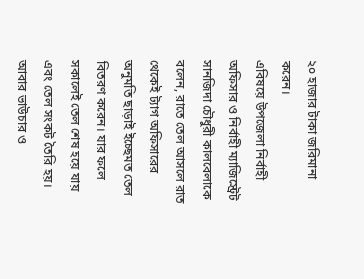২০ হাজার টাকা জরিমানা করেন।
এবিষয়ে উপজেলা নির্বাহী অফিসার ও নির্বাহী ম্যাজিস্ট্রেট সানজিদা চৌধুরী কালবেলাকে বলেন, রাতে তেল আসলে রাত থেকেই ট্যাগ অফিসারের অনুমতি ছাড়াই ইচ্ছেমত তেল বিতরণ করেন। যার ফলে সকালেই তেল শেষ হয়ে যায় এবং তেল সংকট তৈরি হয়। আবার ভাউচার ও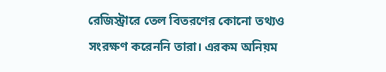রেজিস্ট্রারে তেল বিতরণের কোনো তথ্যও সংরক্ষণ করেননি তারা। এরকম অনিয়ম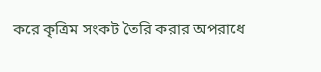করে কৃত্রিম সংকট তৈরি করার অপরাধে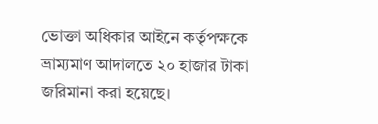ভোক্তা অধিকার আইনে কর্তৃপক্ষকে ভ্রাম্যমাণ আদালতে ২০ হাজার টাকা জরিমানা করা হয়েছে।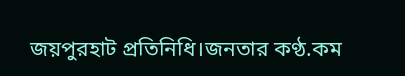জয়পুরহাট প্রতিনিধি।জনতার কণ্ঠ.কম